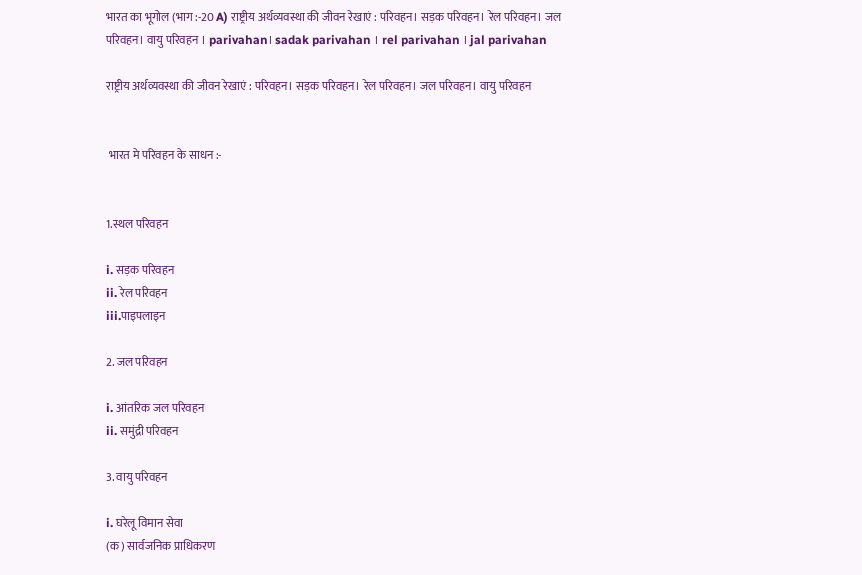भारत का भूगोल (भाग :-20 A) राष्ट्रीय अर्थव्यवस्था की जीवन रेखाएं : परिवहन। सड़क परिवहन। रेल परिवहन। जल परिवहन। वायु परिवहन । parivahan। sadak parivahan । rel parivahan । jal parivahan

राष्ट्रीय अर्थव्यवस्था की जीवन रेखाएं : परिवहन। सड़क परिवहन। रेल परिवहन। जल परिवहन। वायु परिवहन


 भारत मे परिवहन के साधन :-


1.स्थल परिवहन

i. सड़क परिवहन
ii. रेल परिवहन
iii.पाइपलाइन

2. जल परिवहन

i. आंतरिक जल परिवहन
ii. समुंद्री परिवहन

3. वायु परिवहन

i. घरेलू विमान सेवा
(क) सार्वजनिक प्राधिकरण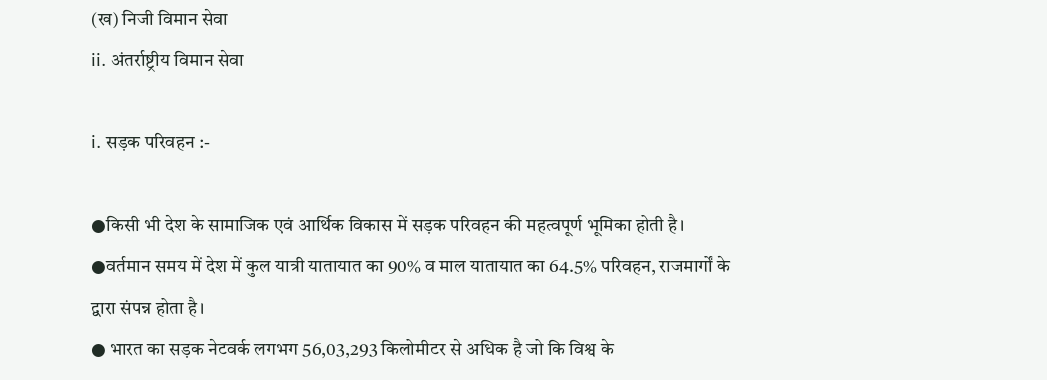(ख) निजी विमान सेवा
ii. अंतर्राष्ट्रीय विमान सेवा

i. सड़क परिवहन :-

●किसी भी देश के सामाजिक एवं आर्थिक विकास में सड़क परिवहन की महत्वपूर्ण भूमिका होती है।
●वर्तमान समय में देश में कुल यात्री यातायात का 90% व माल यातायात का 64.5% परिवहन, राजमार्गों के द्वारा संपन्न होता है।
● भारत का सड़क नेटवर्क लगभग 56,03,293 किलोमीटर से अधिक है जो कि विश्व के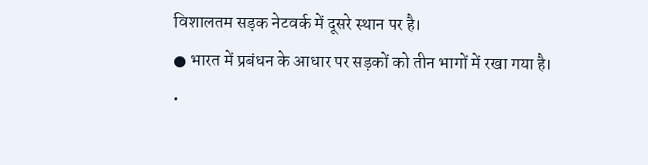विशालतम सड़क नेटवर्क में दूसरे स्थान पर है।
● भारत में प्रबंधन के आधार पर सड़कों को तीन भागों में रखा गया है।
•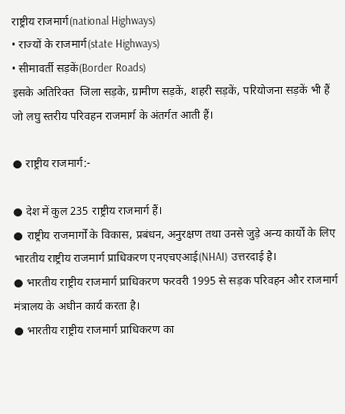राष्ट्रीय राजमार्ग(national Highways)
• राज्यों के राजमार्ग(state Highways)
• सीमावर्ती सड़कें(Border Roads)
इसके अतिरिक्त  जिला सड़के, ग्रामीण सड़कें, शहरी सड़कें, परियोजना सड़कें भी हैं जो लघु स्तरीय परिवहन राजमार्ग के अंतर्गत आती हैं।

● राष्ट्रीय राजमार्ग:-

● देश में कुल 235 राष्ट्रीय राजमार्ग हैं।
● राष्ट्रीय राजमार्गों के विकास, प्रबंधन, अनुरक्षण तथा उनसे जुड़े अन्य कार्यों के लिए भारतीय राष्ट्रीय राजमार्ग प्राधिकरण एनएचएआई(NHAI) उत्तरदाई है।
● भारतीय राष्ट्रीय राजमार्ग प्राधिकरण फरवरी 1995 से सड़क परिवहन और राजमार्ग मंत्रालय के अधीन कार्य करता है।
● भारतीय राष्ट्रीय राजमार्ग प्राधिकरण का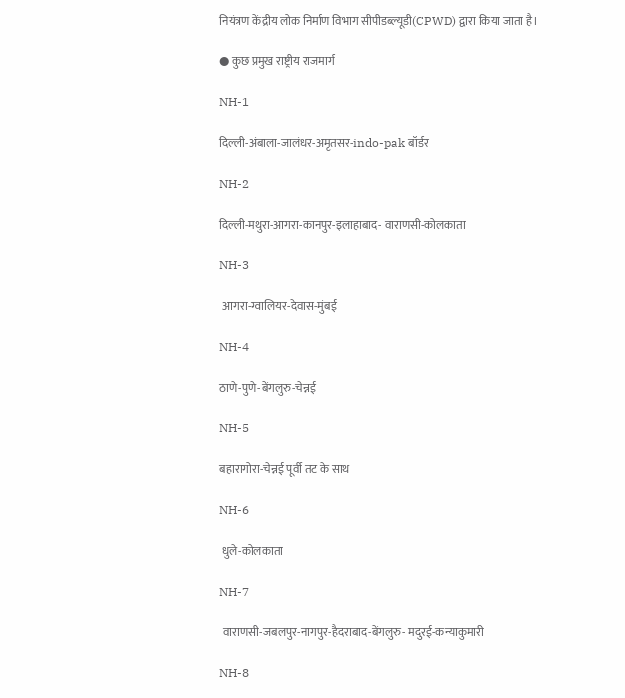नियंत्रण केंद्रीय लोक निर्माण विभाग सीपीडब्ल्यूडी(CPWD) द्वारा किया जाता है।

● कुछ प्रमुख राष्ट्रीय राजमार्ग

NH-1

दिल्ली-अंबाला-जालंधर-अमृतसर-indo-pak बॉर्डर

NH-2

दिल्ली-मथुरा-आगरा-कानपुर-इलाहाबाद- वाराणसी-कोलकाता

NH-3

 आगरा-ग्वालियर-देवास-मुंबई

NH-4

ठाणे-पुणे-बेंगलुरु-चेन्नई

NH-5

बहारागोरा-चेन्नई पूर्वी तट के साथ

NH-6

 धुले-कोलकाता

NH-7

 वाराणसी-जबलपुर-नागपुर-हैदराबाद-बेंगलुरु- मदुरई-कन्याकुमारी

NH-8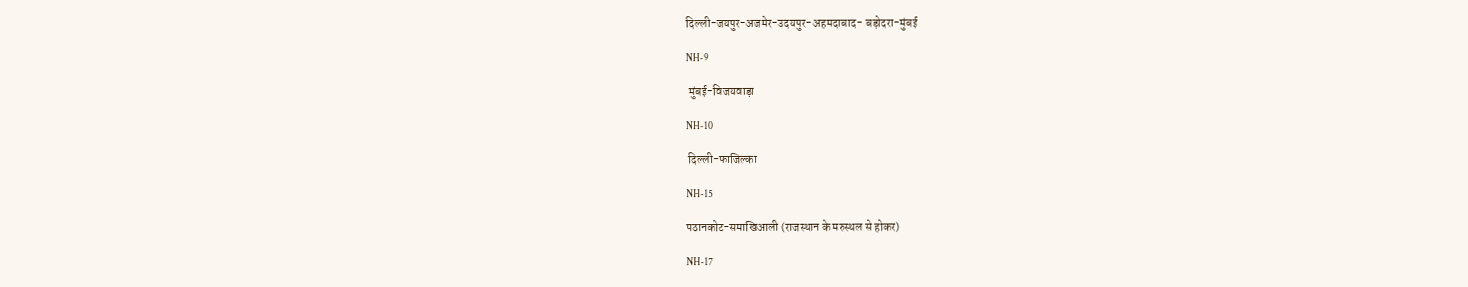दिल्ली-जयपुर-अजमेर-उदयपुर-अहमदाबाद- बड़ोदरा-मुंबई

NH-9

 मुंबई-विजयवाड़ा

NH-10

 दिल्ली-फाजिल्का

NH-15

पठानकोट-समाखिआली (राजस्थान के मरुस्थल से होकर)

NH-17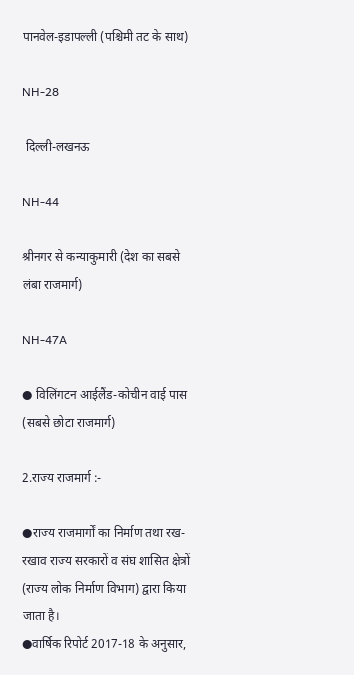पानवेल-इडापल्ली (पश्चिमी तट के साथ)

NH-28

 दिल्ली-लखनऊ

NH-44

श्रीनगर से कन्याकुमारी (देश का सबसे लंबा राजमार्ग)

NH-47A

● विलिंगटन आईलैंड-कोचीन वाई पास (सबसे छोटा राजमार्ग)

2.राज्य राजमार्ग :-

●राज्य राजमार्गों का निर्माण तथा रख-रखाव राज्य सरकारों व संघ शासित क्षेत्रों (राज्य लोक निर्माण विभाग) द्वारा किया जाता है।
●वार्षिक रिपोर्ट 2017-18 के अनुसार,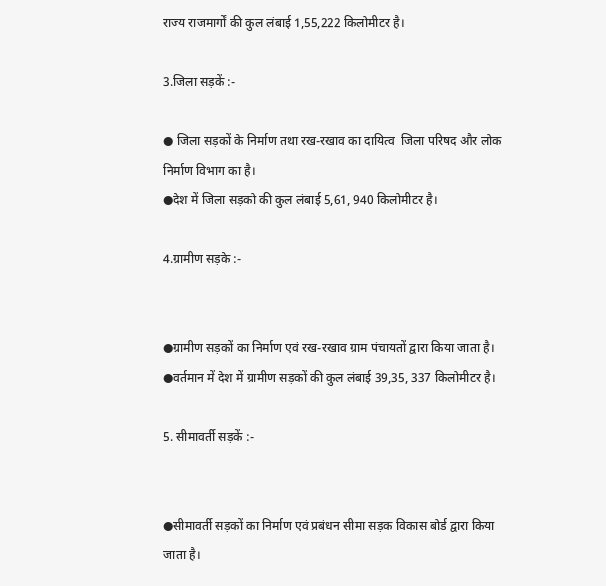राज्य राजमार्गों की कुल लंबाई 1,55,222 किलोमीटर है।

3.जिला सड़कें :-

● जिला सड़कों के निर्माण तथा रख-रखाव का दायित्व  जिला परिषद और लोक निर्माण विभाग का है।
●देश में जिला सड़को की कुल लंबाई 5,61, 940 किलोमीटर है।

4.ग्रामीण सड़के :-


●ग्रामीण सड़कों का निर्माण एवं रख-रखाव ग्राम पंचायतों द्वारा किया जाता है।
●वर्तमान में देश में ग्रामीण सड़कों की कुल लंबाई 39,35, 337 किलोमीटर है।

5. सीमावर्ती सड़कें :-


●सीमावर्ती सड़कों का निर्माण एवं प्रबंधन सीमा सड़क विकास बोर्ड द्वारा किया जाता है।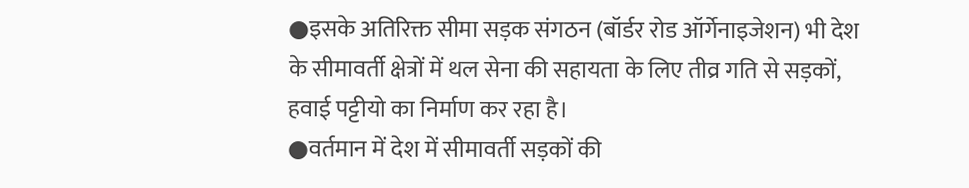●इसके अतिरिक्त सीमा सड़क संगठन (बॉर्डर रोड ऑर्गेनाइजेशन) भी देश के सीमावर्ती क्षेत्रों में थल सेना की सहायता के लिए तीव्र गति से सड़कों, हवाई पट्टीयो का निर्माण कर रहा है।
●वर्तमान में देश में सीमावर्ती सड़कों की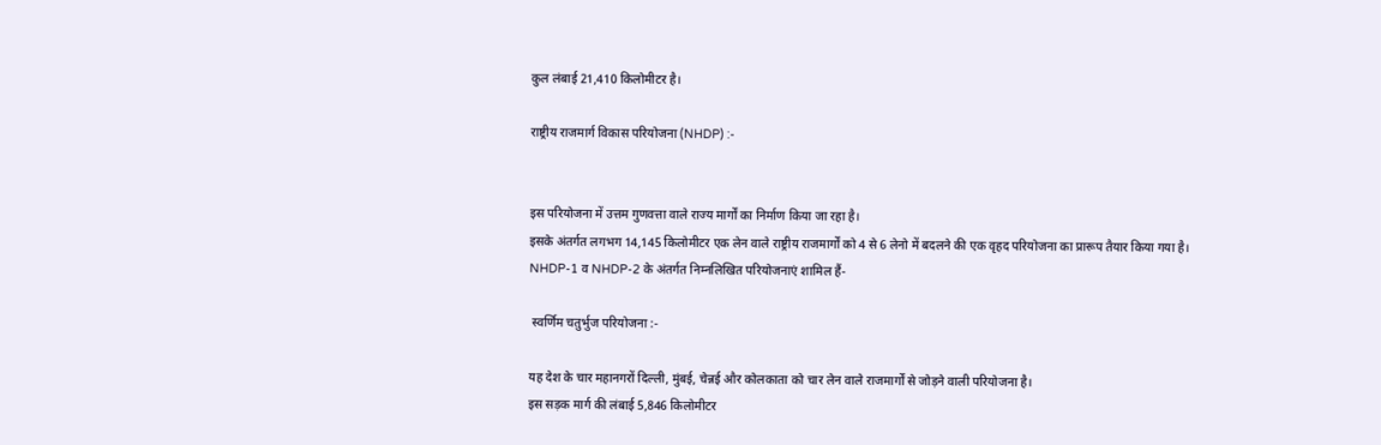कुल लंबाई 21,410 किलोमीटर है।

राष्ट्रीय राजमार्ग विकास परियोजना (NHDP) :-


इस परियोजना में उत्तम गुणवत्ता वाले राज्य मार्गों का निर्माण किया जा रहा है।
इसके अंतर्गत लगभग 14,145 किलोमीटर एक लेन वाले राष्ट्रीय राजमार्गों को 4 से 6 लेनो में बदलने की एक वृहद परियोजना का प्रारूप तैयार किया गया है।
NHDP-1 व NHDP-2 के अंतर्गत निम्नलिखित परियोजनाएं शामिल हैं-

 स्वर्णिम चतुर्भुज परियोजना :-

यह देश के चार महानगरों दिल्ली, मुंबई, चेन्नई और कोलकाता को चार लेन वाले राजमार्गों से जोड़ने वाली परियोजना है।
इस सड़क मार्ग की लंबाई 5,846 किलोमीटर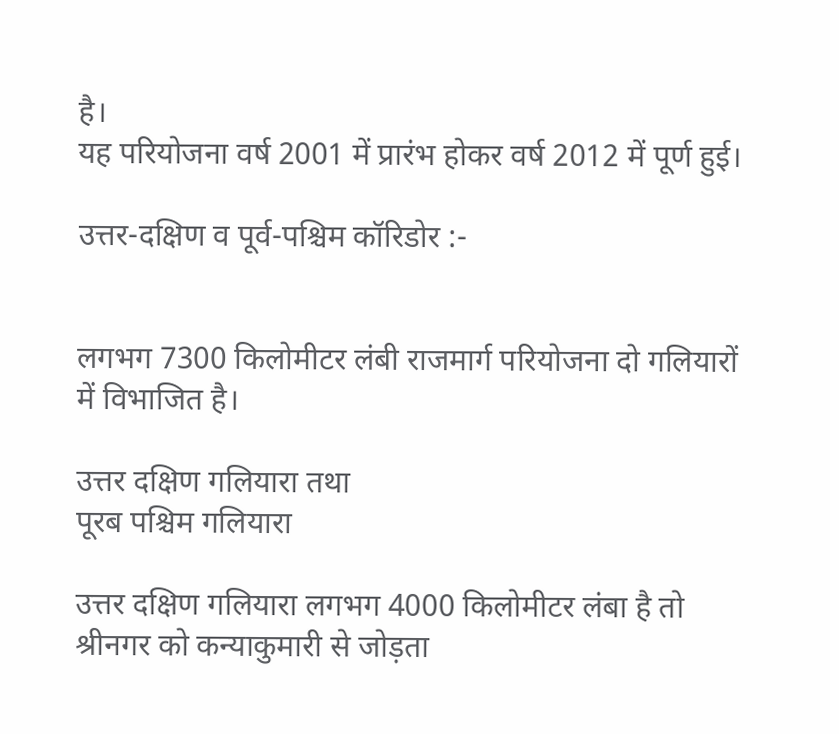है।
यह परियोजना वर्ष 2001 में प्रारंभ होकर वर्ष 2012 में पूर्ण हुई।

उत्तर-दक्षिण व पूर्व-पश्चिम कॉरिडोर :-


लगभग 7300 किलोमीटर लंबी राजमार्ग परियोजना दो गलियारों में विभाजित है।

उत्तर दक्षिण गलियारा तथा
पूरब पश्चिम गलियारा

उत्तर दक्षिण गलियारा लगभग 4000 किलोमीटर लंबा है तो श्रीनगर को कन्याकुमारी से जोड़ता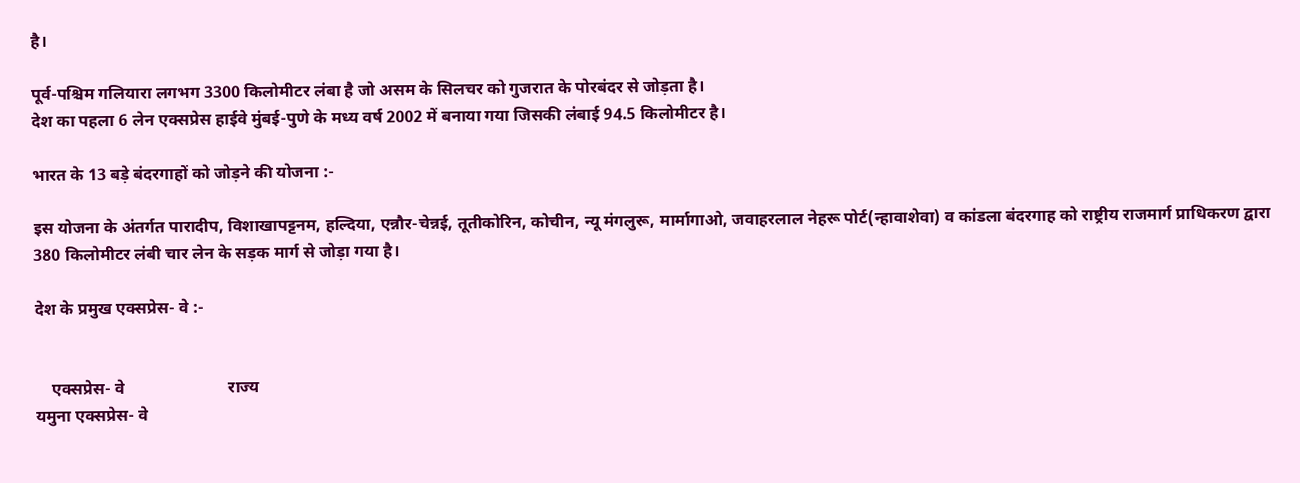है।

पूर्व-पश्चिम गलियारा लगभग 3300 किलोमीटर लंबा है जो असम के सिलचर को गुजरात के पोरबंदर से जोड़ता है।
देश का पहला 6 लेन एक्सप्रेस हाईवे मुंबई-पुणे के मध्य वर्ष 2002 में बनाया गया जिसकी लंबाई 94.5 किलोमीटर है।

भारत के 13 बड़े बंदरगाहों को जोड़ने की योजना :-

इस योजना के अंतर्गत पारादीप, विशाखापट्टनम, हल्दिया, एन्नौर-चेन्नई, तूतीकोरिन, कोचीन, न्यू मंगलुरू, मार्मागाओ, जवाहरलाल नेहरू पोर्ट(न्हावाशेवा) व कांडला बंदरगाह को राष्ट्रीय राजमार्ग प्राधिकरण द्वारा 380 किलोमीटर लंबी चार लेन के सड़क मार्ग से जोड़ा गया है।

देश के प्रमुख एक्सप्रेस- वे :-


    एक्सप्रेस- वे                         राज्य
यमुना एक्सप्रेस- वे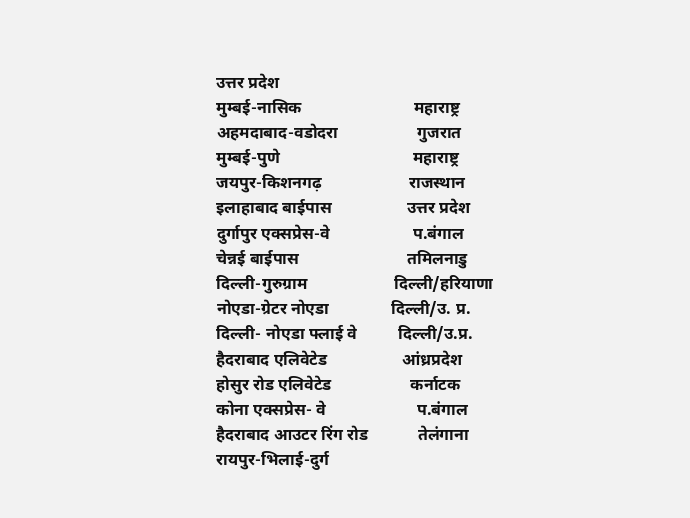उत्तर प्रदेश
मुम्बई-नासिक                           महाराष्ट्र
अहमदाबाद-वडोदरा                   गुजरात
मुम्बई-पुणे                                महाराष्ट्र
जयपुर-किशनगढ़                     राजस्थान
इलाहाबाद बाईपास                  उत्तर प्रदेश
दुर्गापुर एक्सप्रेस-वे                    प.बंगाल
चेन्नई बाईपास                          तमिलनाडु
दिल्ली-गुरुग्राम                     दिल्ली/हरियाणा
नोएडा-ग्रेटर नोएडा               दिल्ली/उ. प्र.
दिल्ली- नोएडा फ्लाई वे          दिल्ली/उ.प्र.
हैदराबाद एलिवेटेड                  आंध्रप्रदेश
होसुर रोड एलिवेटेड                   कर्नाटक
कोना एक्सप्रेस- वे                      प.बंगाल
हैदराबाद आउटर रिंग रोड            तेलंगाना
रायपुर-भिलाई-दुर्ग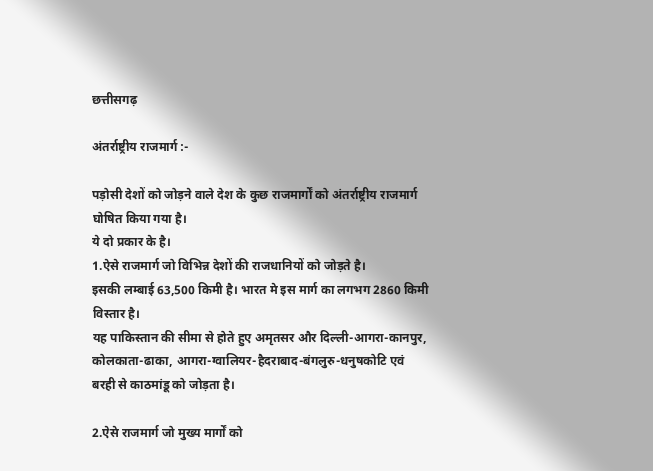छत्तीसगढ़

अंतर्राष्ट्रीय राजमार्ग :-

पड़ोसी देशों को जोड़ने वाले देश के कुछ राजमार्गों को अंतर्राष्ट्रीय राजमार्ग घोषित किया गया है।
ये दो प्रकार के है।
1.ऐसे राजमार्ग जो विभिन्न देशों की राजधानियों को जोड़ते है।
इसकी लम्बाई 63,500 किमी है। भारत मे इस मार्ग का लगभग 2860 किमी विस्तार है।
यह पाकिस्तान की सीमा से होते हुए अमृतसर और दिल्ली-आगरा-कानपुर, कोलकाता-ढाका, आगरा-ग्वालियर-हैदराबाद-बंगलुरु-धनुषकोटि एवं बरही से काठमांडू को जोड़ता है।

2.ऐसे राजमार्ग जो मुख्य मार्गों को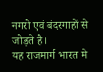नगरो एवं बंदरगाहों से जोड़ते है।
यह राजमार्ग भारत मे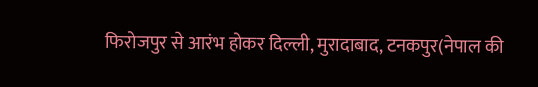फिरोजपुर से आरंभ होकर दिल्ली, मुरादाबाद, टनकपुर(नेपाल की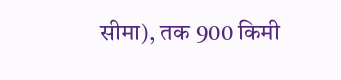सीमा), तक 900 किमी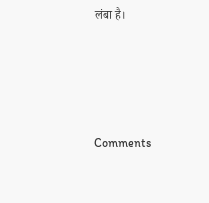लंबा है।







Comments